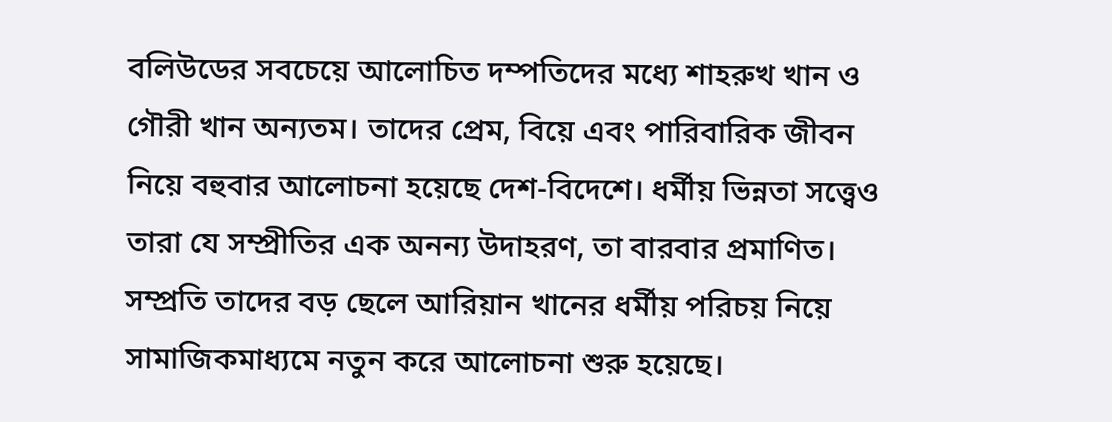বলিউডের সবচেয়ে আলোচিত দম্পতিদের মধ্যে শাহরুখ খান ও গৌরী খান অন্যতম। তাদের প্রেম, বিয়ে এবং পারিবারিক জীবন নিয়ে বহুবার আলোচনা হয়েছে দেশ-বিদেশে। ধর্মীয় ভিন্নতা সত্ত্বেও তারা যে সম্প্রীতির এক অনন্য উদাহরণ, তা বারবার প্রমাণিত। সম্প্রতি তাদের বড় ছেলে আরিয়ান খানের ধর্মীয় পরিচয় নিয়ে সামাজিকমাধ্যমে নতুন করে আলোচনা শুরু হয়েছে।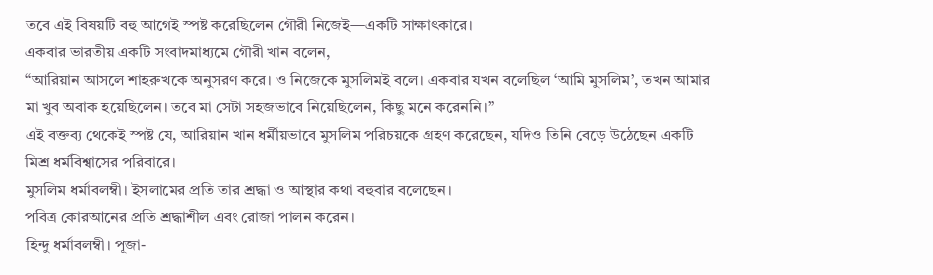তবে এই বিষয়টি বহু আগেই স্পষ্ট করেছিলেন গৌরী নিজেই—একটি সাক্ষাৎকারে।
একবার ভারতীয় একটি সংবাদমাধ্যমে গৌরী খান বলেন,
“আরিয়ান আসলে শাহরুখকে অনুসরণ করে। ও নিজেকে মুসলিমই বলে। একবার যখন বলেছিল ‘আমি মুসলিম’, তখন আমার মা খুব অবাক হয়েছিলেন। তবে মা সেটা সহজভাবে নিয়েছিলেন, কিছু মনে করেননি।”
এই বক্তব্য থেকেই স্পষ্ট যে, আরিয়ান খান ধর্মীয়ভাবে মুসলিম পরিচয়কে গ্রহণ করেছেন, যদিও তিনি বেড়ে উঠেছেন একটি মিশ্র ধর্মবিশ্বাসের পরিবারে।
মুসলিম ধর্মাবলম্বী। ইসলামের প্রতি তার শ্রদ্ধা ও আস্থার কথা বহুবার বলেছেন।
পবিত্র কোরআনের প্রতি শ্রদ্ধাশীল এবং রোজা পালন করেন।
হিন্দু ধর্মাবলম্বী। পূজা-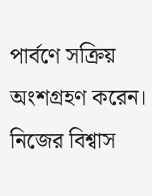পার্বণে সক্রিয় অংশগ্রহণ করেন।
নিজের বিশ্বাস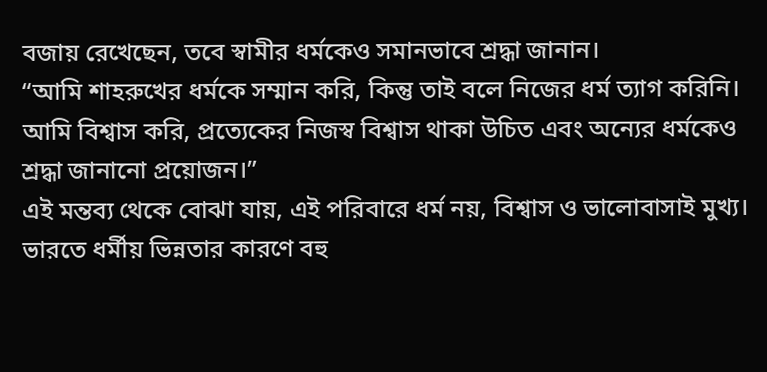বজায় রেখেছেন, তবে স্বামীর ধর্মকেও সমানভাবে শ্রদ্ধা জানান।
“আমি শাহরুখের ধর্মকে সম্মান করি, কিন্তু তাই বলে নিজের ধর্ম ত্যাগ করিনি। আমি বিশ্বাস করি, প্রত্যেকের নিজস্ব বিশ্বাস থাকা উচিত এবং অন্যের ধর্মকেও শ্রদ্ধা জানানো প্রয়োজন।”
এই মন্তব্য থেকে বোঝা যায়, এই পরিবারে ধর্ম নয়, বিশ্বাস ও ভালোবাসাই মুখ্য।
ভারতে ধর্মীয় ভিন্নতার কারণে বহু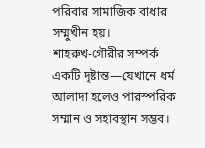পরিবার সামাজিক বাধার সম্মুখীন হয়।
শাহরুখ-গৌরীর সম্পর্ক একটি দৃষ্টান্ত—যেখানে ধর্ম আলাদা হলেও পারস্পরিক সম্মান ও সহাবস্থান সম্ভব।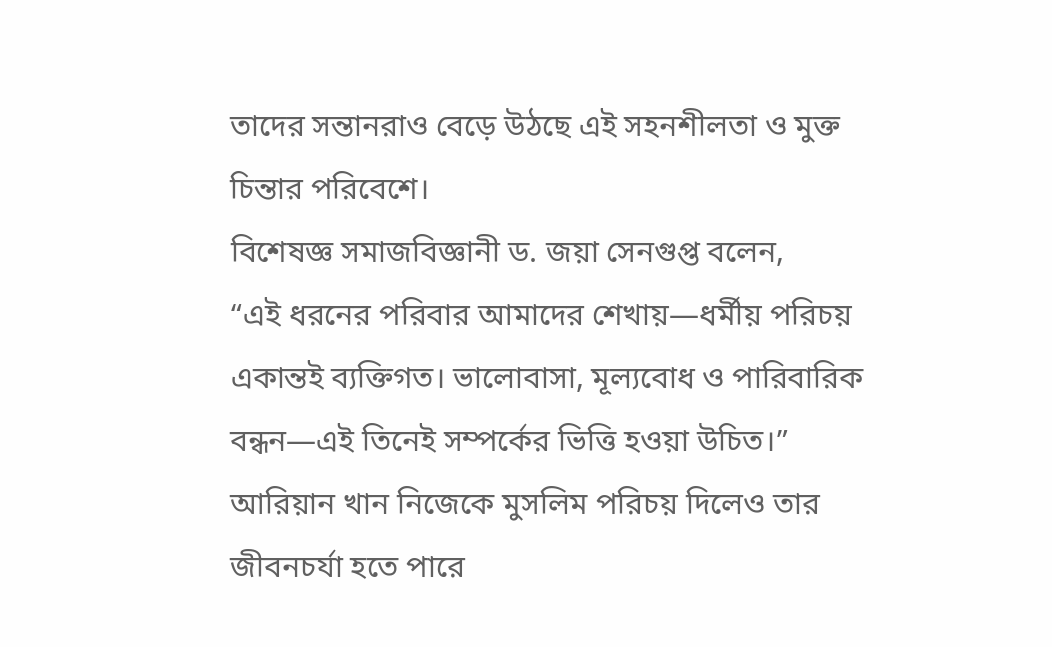তাদের সন্তানরাও বেড়ে উঠছে এই সহনশীলতা ও মুক্ত চিন্তার পরিবেশে।
বিশেষজ্ঞ সমাজবিজ্ঞানী ড. জয়া সেনগুপ্ত বলেন,
“এই ধরনের পরিবার আমাদের শেখায়—ধর্মীয় পরিচয় একান্তই ব্যক্তিগত। ভালোবাসা, মূল্যবোধ ও পারিবারিক বন্ধন—এই তিনেই সম্পর্কের ভিত্তি হওয়া উচিত।”
আরিয়ান খান নিজেকে মুসলিম পরিচয় দিলেও তার জীবনচর্যা হতে পারে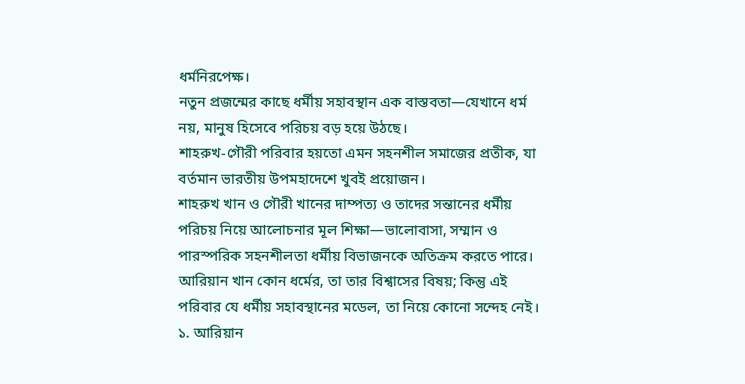ধর্মনিরপেক্ষ।
নতুন প্রজন্মের কাছে ধর্মীয় সহাবস্থান এক বাস্তবতা—যেখানে ধর্ম নয়, মানুষ হিসেবে পরিচয় বড় হয়ে উঠছে।
শাহরুখ-গৌরী পরিবার হয়তো এমন সহনশীল সমাজের প্রতীক, যা বর্তমান ভারতীয় উপমহাদেশে খুবই প্রয়োজন।
শাহরুখ খান ও গৌরী খানের দাম্পত্য ও তাদের সন্তানের ধর্মীয় পরিচয় নিয়ে আলোচনার মূল শিক্ষা—ভালোবাসা, সম্মান ও পারস্পরিক সহনশীলতা ধর্মীয় বিভাজনকে অতিক্রম করতে পারে। আরিয়ান খান কোন ধর্মের, তা তার বিশ্বাসের বিষয়; কিন্তু এই পরিবার যে ধর্মীয় সহাবস্থানের মডেল, তা নিয়ে কোনো সন্দেহ নেই।
১. আরিয়ান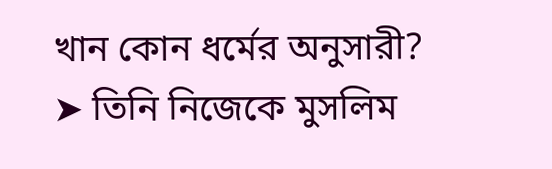খান কোন ধর্মের অনুসারী?
➤ তিনি নিজেকে মুসলিম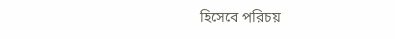হিসেবে পরিচয়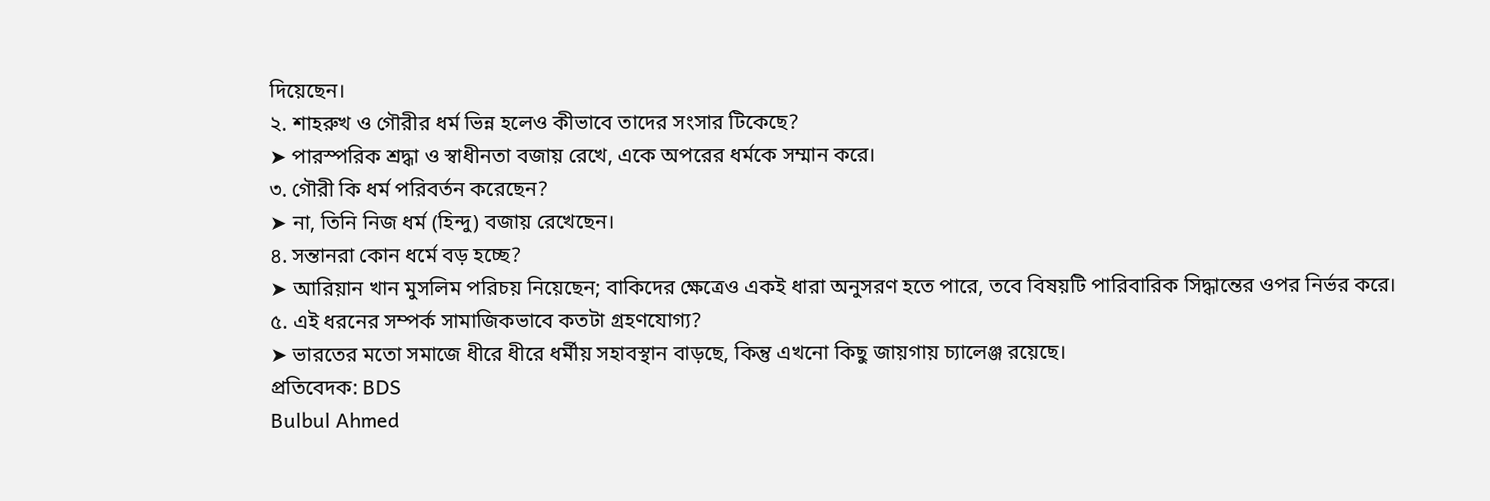দিয়েছেন।
২. শাহরুখ ও গৌরীর ধর্ম ভিন্ন হলেও কীভাবে তাদের সংসার টিকেছে?
➤ পারস্পরিক শ্রদ্ধা ও স্বাধীনতা বজায় রেখে, একে অপরের ধর্মকে সম্মান করে।
৩. গৌরী কি ধর্ম পরিবর্তন করেছেন?
➤ না, তিনি নিজ ধর্ম (হিন্দু) বজায় রেখেছেন।
৪. সন্তানরা কোন ধর্মে বড় হচ্ছে?
➤ আরিয়ান খান মুসলিম পরিচয় নিয়েছেন; বাকিদের ক্ষেত্রেও একই ধারা অনুসরণ হতে পারে, তবে বিষয়টি পারিবারিক সিদ্ধান্তের ওপর নির্ভর করে।
৫. এই ধরনের সম্পর্ক সামাজিকভাবে কতটা গ্রহণযোগ্য?
➤ ভারতের মতো সমাজে ধীরে ধীরে ধর্মীয় সহাবস্থান বাড়ছে, কিন্তু এখনো কিছু জায়গায় চ্যালেঞ্জ রয়েছে।
প্রতিবেদক: BDS
Bulbul Ahmed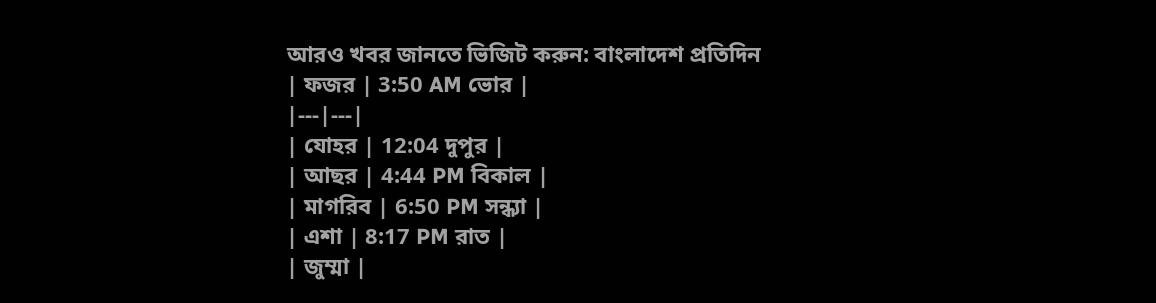আরও খবর জানতে ভিজিট করুন: বাংলাদেশ প্রতিদিন
| ফজর | 3:50 AM ভোর |
|---|---|
| যোহর | 12:04 দুপুর |
| আছর | 4:44 PM বিকাল |
| মাগরিব | 6:50 PM সন্ধ্যা |
| এশা | 8:17 PM রাত |
| জুম্মা |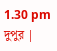1.30 pm দুপুর |